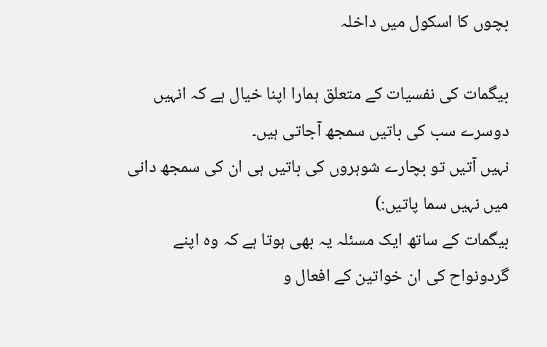بچوں کا اسکول میں داخلہ

بیگمات کی نفسیات کے متعلق ہمارا اپنا خیال ہے کہ انہیں دوسرے سب کی باتیں سمجھ آجاتی ہیں۔
نہیں آتیں تو بچارے شوہروں کی باتیں ہی ان کی سمجھ دانی میں نہیں سما پاتیں:)
بیگمات کے ساتھ ایک مسئلہ یہ بھی ہوتا ہے کہ وہ اپنے گردونواح کی ان خواتین کے افعال و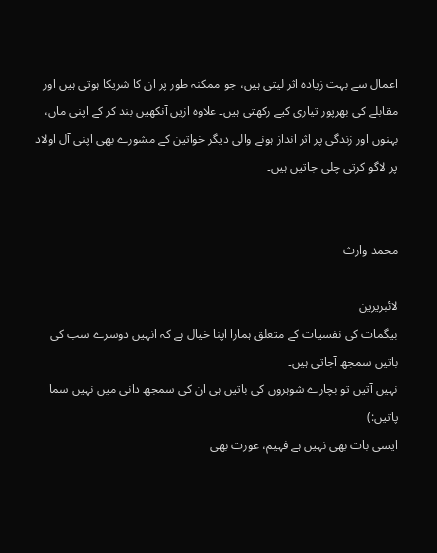اعمال سے بہت زیادہ اثر لیتی ہیں، جو ممکنہ طور پر ان کا شریکا ہوتی ہیں اور مقابلے کی بھرپور تیاری کیے رکھتی ہیں۔ علاوہ ازیں آنکھیں بند کر کے اپنی ماں، بہنوں اور زندگی پر اثر انداز ہونے والی دیگر خواتین کے مشورے بھی اپنی آل اولاد پر لاگو کرتی چلی جاتیں ہیں۔


محمد وارث

لائبریرین
بیگمات کی نفسیات کے متعلق ہمارا اپنا خیال ہے کہ انہیں دوسرے سب کی باتیں سمجھ آجاتی ہیں۔
نہیں آتیں تو بچارے شوہروں کی باتیں ہی ان کی سمجھ دانی میں نہیں سما پاتیں:)
ایسی بات بھی نہیں ہے فہیم، عورت بھی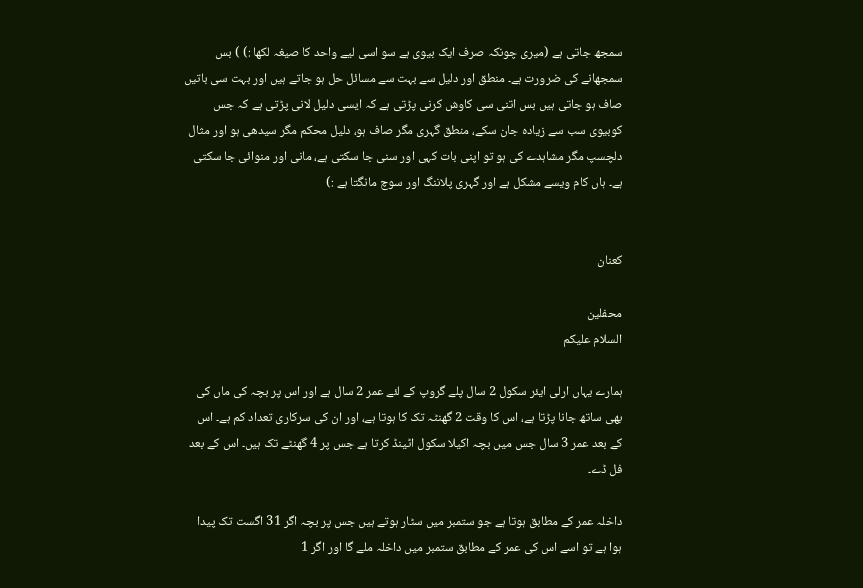سمجھ جاتی ہے (میری چونکہ صرف ایک بیوی ہے سو اسی لیے واحد کا صیغہ لکھا :) ) بس سمجھانے کی ضرورت ہے۔ منطق اور دلیل سے بہت سے مسائل حل ہو جاتے ہیں اور بہت سی باتیں صاف ہو جاتی ہیں بس اتنی سی کاوش کرنی پڑتی ہے کہ ایسی دلیل لانی پڑتی ہے کہ جس کوبیوی سب سے زیادہ جان سکے، منطق گہری مگر صاف ہو، دلیل محکم مگر سیدھی ہو اور مثال دلچسپ مگر مشاہدے کی ہو تو اپنی بات کہی اور سنی جا سکتی ہے، مانی اور منوائی جا سکتی ہے۔ ہاں کام ویسے مشکل ہے اور گہری پلاننگ اور سوچ مانگتا ہے :)


کعنان

محفلین
السلام علیکم

ہمارے یہاں ارلی ایئر سکول 2 سال پلے گروپ کے لئے عمر 2 سال ہے اور اس پر بچہ کی ماں کی بھی ساتھ جانا پڑتا ہے، اس کا وقت 2 گھنٹہ تک کا ہوتا ہے، اور ان کی سرکاری تعداد کم ہے۔ اس کے بعد عمر 3 سال جس میں بچہ اکیلا سکول اٹینڈ کرتا ہے جس پر 4 گھنٹے تک ہیں۔ اس کے بعد فل ڈے۔

داخلہ عمر کے مطابق ہوتا ہے جو ستمبر میں سٹار ہوتے ہیں جس پر بچہ اگر 31 اگست تک پیدا ہوا ہے تو اسے اس کی عمر کے مطابق ستمبر میں داخلہ ملے گا اور اگر 1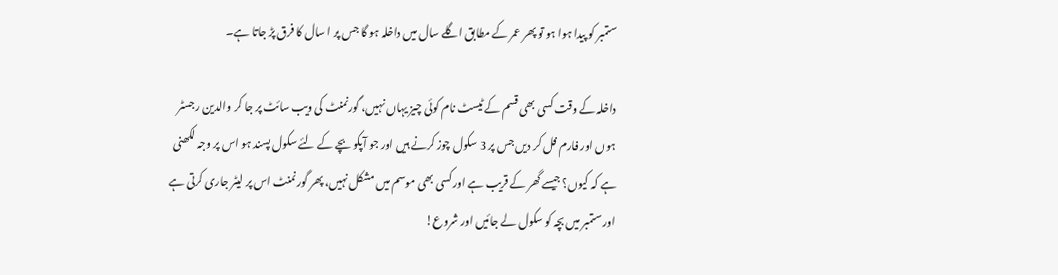ستمبر کو پیدا ہوا ہو تو پھر عمر کے مطابق اگلے سال میں داخلہ ہو گا جس پر ا سال کا فرق پڑ جاتا ہے۔

داخلہ کے وقت کسی بھی قسم کے ٹیسٹ نام کوئی چیز یہاں نہیں، گورنمنٹ کی ویب سائٹ پر جا کر والدین رجسٹر ہوں اور فارم فل کر دیں جس پر 3 سکول چوز کرنے ہیں اور جو آپکو بچے کے لئے سکول پسند ہو اس پر وجہ لکھنی ہے کہ کیوں؟ جیسے گھر کے قریب ہے اور کسی بھی موسم میں مشکل نہیں، پھر گورنمنٹ اس پر لیٹر جاری کرتی ہے اور ستمبر میں بچہ کو سکول لے جائیں اور شروع!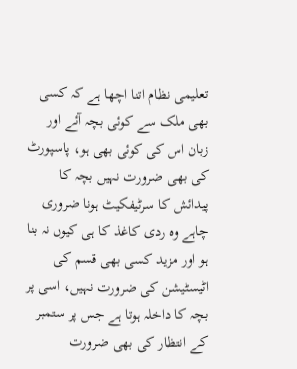تعلیمی نظام اتنا اچھا ہے کہ کسی بھی ملک سے کوئی بچہ آئے اور زبان اس کی کوئی بھی ہو، پاسپورٹ کی بھی ضرورت نہیں بچہ کا پیدائش کا سرٹیفکیٹ ہونا ضروری چاہے وہ ردی کاغذ کا ہی کیوں نہ بنا ہو اور مزید کسی بھی قسم کی اٹیسٹیشن کی ضرورت نہیں، اسی پر بچہ کا داخلہ ہوتا ہے جس پر ستمبر کے انتظار کی بھی ضرورت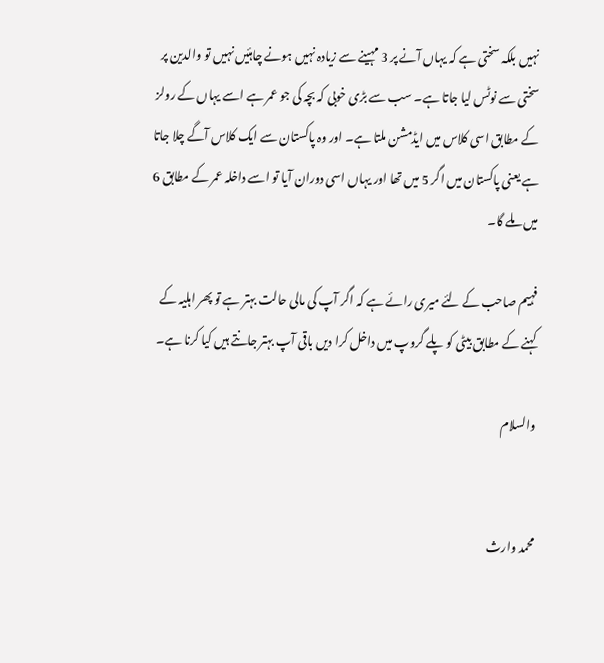نہیں بلکہ سختی ہے کہ یہاں آنے پر 3 مہینے سے زیادہ نہیں ہونے چاہئیں نہیں تو والدین پر سختی سے نوٹس لیا جاتا ہے۔ سب سے بڑی خوبی کہ بچہ کی جو عمر ہے اسے یہاں کے رولز کے مطابق اسی کلاس میں ایڈمشن ملتا ہے۔ اور وہ پاکستان سے ایک کلاس آگے چلا جاتا ہے یعنی پاکستان میں اگر 5 میں تھا اور یہاں اسی دوران آیا تو اسے داخلہ عمر کے مطابق 6 میں ملے گا۔

فہیم صاحب کے لئے میری رائے ہے کہ اگر آپ کی مالی حالت بہتر ہے تو پھر اہلیہ کے کہنے کے مطابق بیٹی کو پلے گروپ میں داخل کرا دیں باقی آپ بہتر جانتے ہیں کیا کرنا ہے۔

والسلام


محمد وارث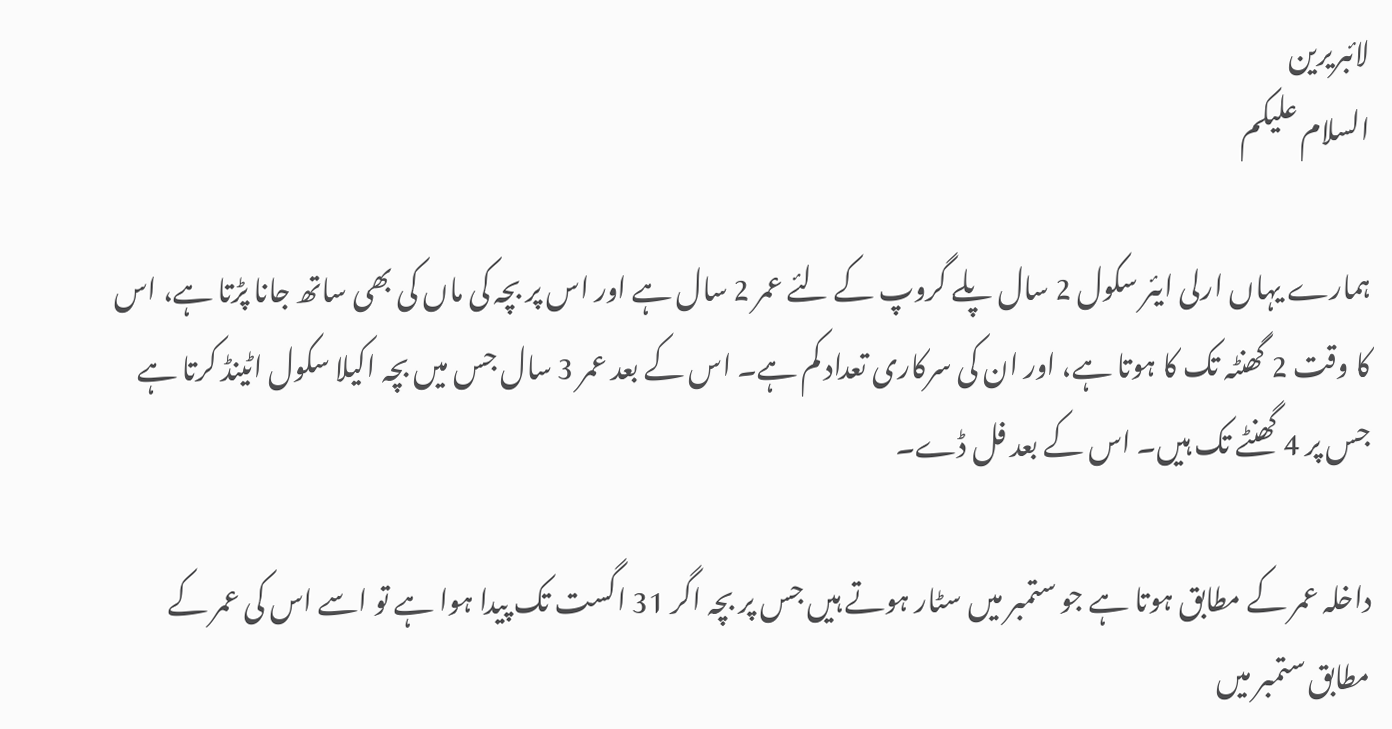لائبریرین
السلام علیکم

ہمارے یہاں ارلی ایئر سکول 2 سال پلے گروپ کے لئے عمر 2 سال ہے اور اس پر بچہ کی ماں کی بھی ساتھ جانا پڑتا ہے، اس کا وقت 2 گھنٹہ تک کا ہوتا ہے، اور ان کی سرکاری تعداد کم ہے۔ اس کے بعد عمر 3 سال جس میں بچہ اکیلا سکول اٹینڈ کرتا ہے جس پر 4 گھنٹے تک ہیں۔ اس کے بعد فل ڈے۔

داخلہ عمر کے مطابق ہوتا ہے جو ستمبر میں سٹار ہوتے ہیں جس پر بچہ اگر 31 اگست تک پیدا ہوا ہے تو اسے اس کی عمر کے مطابق ستمبر میں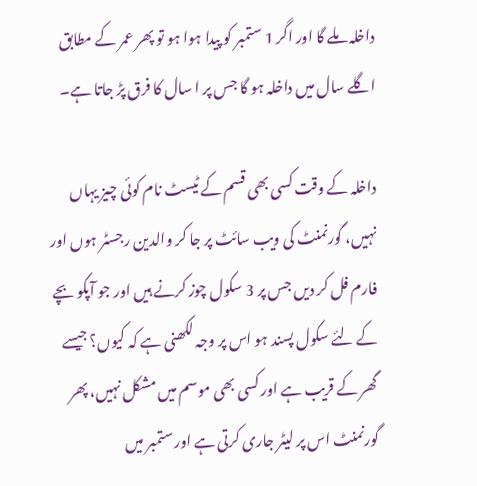داخلہ ملے گا اور اگر 1 ستمبر کو پیدا ہوا ہو تو پھر عمر کے مطابق اگلے سال میں داخلہ ہو گا جس پر ا سال کا فرق پڑ جاتا ہے۔

داخلہ کے وقت کسی بھی قسم کے ٹیسٹ نام کوئی چیز یہاں نہیں، گورنمنٹ کی ویب سائٹ پر جا کر والدین رجسٹر ہوں اور فارم فل کر دیں جس پر 3 سکول چوز کرنے ہیں اور جو آپکو بچے کے لئے سکول پسند ہو اس پر وجہ لکھنی ہے کہ کیوں؟ جیسے گھر کے قریب ہے اور کسی بھی موسم میں مشکل نہیں، پھر گورنمنٹ اس پر لیٹر جاری کرتی ہے اور ستمبر میں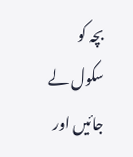بچہ کو سکول لے جائیں اور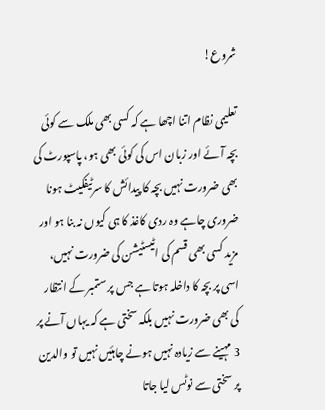شروع!

تعلیمی نظام اتنا اچھا ہے کہ کسی بھی ملک سے کوئی بچہ آئے اور زبان اس کی کوئی بھی ہو، پاسپورٹ کی بھی ضرورت نہیں بچہ کا پیدائش کا سرٹیفکیٹ ہونا ضروری چاہے وہ ردی کاغذ کا ہی کیوں نہ بنا ہو اور مزید کسی بھی قسم کی اٹیسٹیشن کی ضرورت نہیں، اسی پر بچہ کا داخلہ ہوتا ہے جس پر ستمبر کے انتظار کی بھی ضرورت نہیں بلکہ سختی ہے کہ یہاں آنے پر 3 مہینے سے زیادہ نہیں ہونے چاہئیں نہیں تو والدین پر سختی سے نوٹس لیا جاتا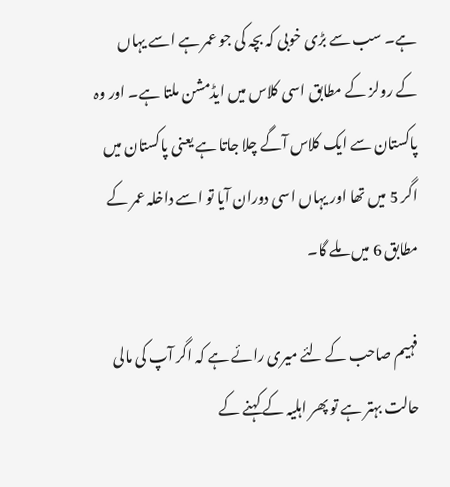ہے۔ سب سے بڑی خوبی کہ بچہ کی جو عمر ہے اسے یہاں کے رولز کے مطابق اسی کلاس میں ایڈمشن ملتا ہے۔ اور وہ پاکستان سے ایک کلاس آگے چلا جاتا ہے یعنی پاکستان میں اگر 5 میں تھا اور یہاں اسی دوران آیا تو اسے داخلہ عمر کے مطابق 6 میں ملے گا۔

فہیم صاحب کے لئے میری رائے ہے کہ اگر آپ کی مالی حالت بہتر ہے تو پھر اہلیہ کے کہنے کے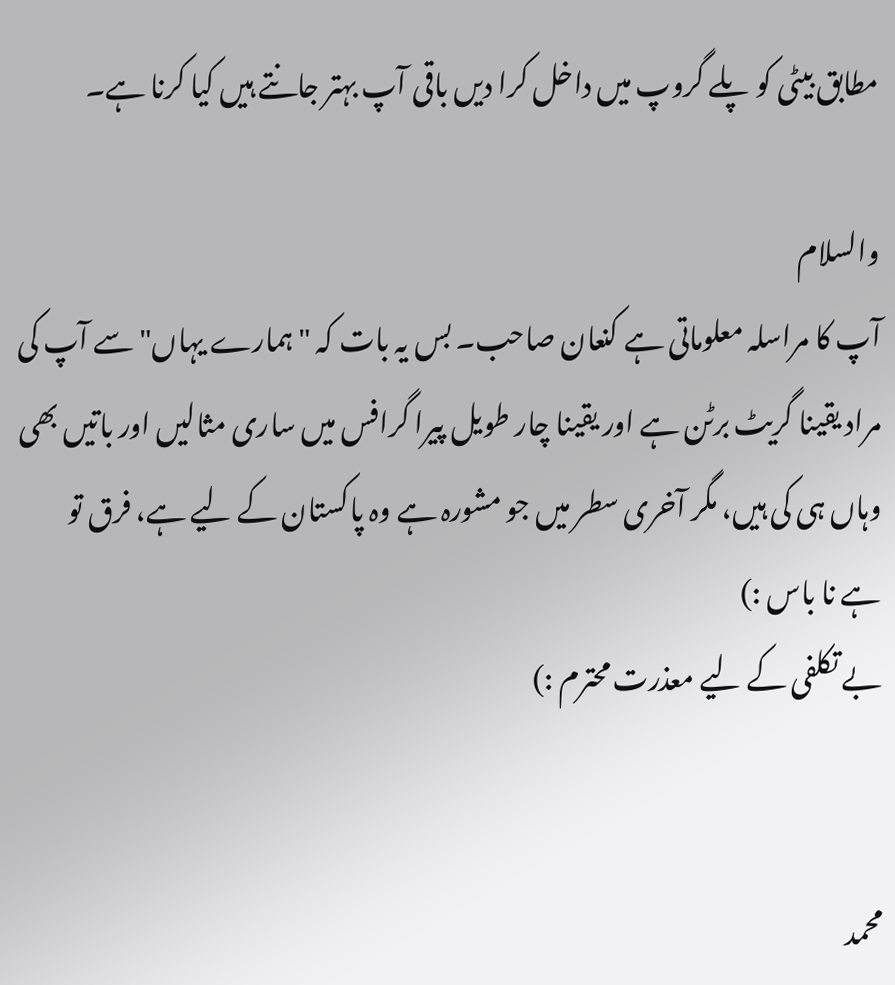مطابق بیٹی کو پلے گروپ میں داخل کرا دیں باقی آپ بہتر جانتے ہیں کیا کرنا ہے۔

والسلام
آپ کا مراسلہ معلوماتی ہے کنعان صاحب۔ بس یہ بات کہ "ہمارے یہاں" سے آپ کی مراد یقینا گریٹ برٹن ہے اور یقینا چار طویل پیرا گرافس میں ساری مثالیں اور باتیں بھی وہاں ہی کی ہیں، مگر آخری سطر میں جو مشورہ ہے وہ پاکستان کے لیے ہے، فرق تو ہے نا باس :)
بے تکلفی کے لیے معذرت محترم :)


محمد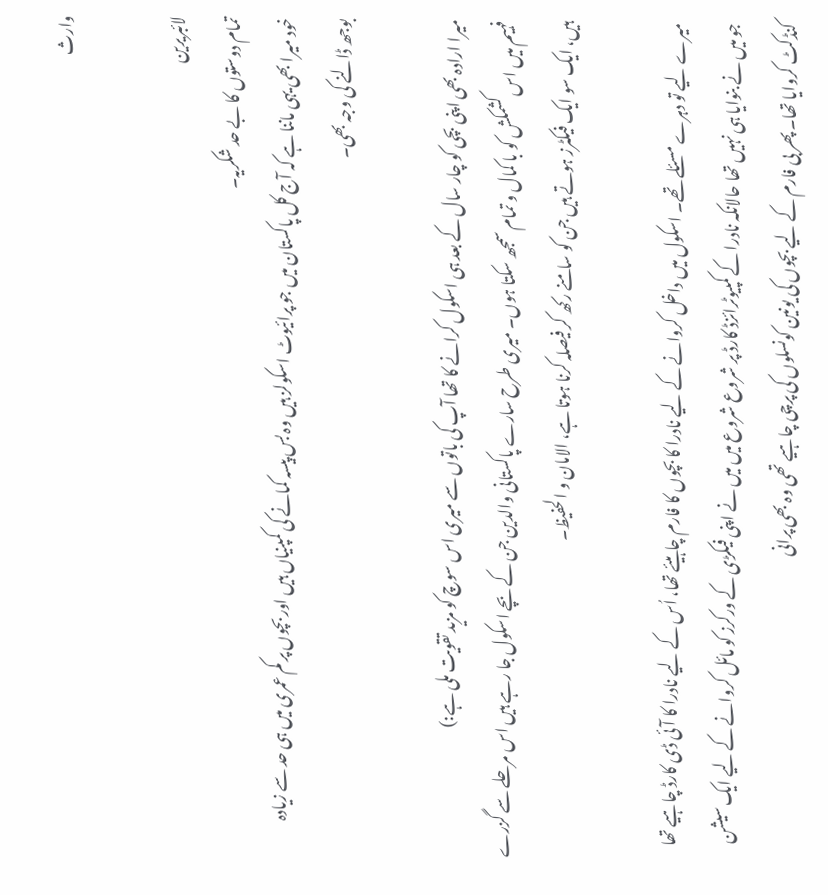وارث

لائبریرین
تمام دوستوں کا بے حد شکریہ۔
خود میرا بھی یہی ماننا ہے کہ آج کل پاکستان میں جو پرائیوٹ اسکولز ہیں وہ بس پیسہ کمانے کی کمپنیاں ہیں اور بچوں پر کم عمری میں ہی حد سے زیادہ بوجھ ڈالنے کی وجہ بھی۔

میرا ارادہ بھی اپنی بچی کو چار سال کے بعد ہی اسکول کرانے کا تھا آپ کی باتوں سے میری اس سوچ کو مزید تقویت ملی ہے:)
فہیم میں اس کشمکش کو با کمال و تمام سمجھ سکتا ہوں۔ میری طرح سارے پاکستانی والدین جن کے بچے اسکول جا رہے ہیں اس مرحلے سے گزرے ہیں، ایک سو ایک فیکٹرز ہوتے ہیں جن کو سامنے رکھ کر فیصلہ کرنا ہوتا ہے، الامان و الحفیظ۔

میرے لیے تو دہرے مسئلے تھے۔ اسکول میں داخل کروانے کے لیے نادرا کا بچوں کا فارم چاہیئے تھا، اُس کے لیے نادرا کا آئی ڈی کارڈ چاہیے تھا جو میں نے بنوایا ہی نہیں تھا حالانکہ نادرا کے کمپیوٹرائزڈ کارڈ پر شروع شروع میں میں نے اپنی فیکڑی کے ورکرز کو مائل کروانے کے لیے ایک سیشن کنڈکٹ کروایا تھا۔ پھر بی فارم کے لیے بچوں کی یونین کونسلوں کی پرچی چاہیے تھی وہ بھی پرانی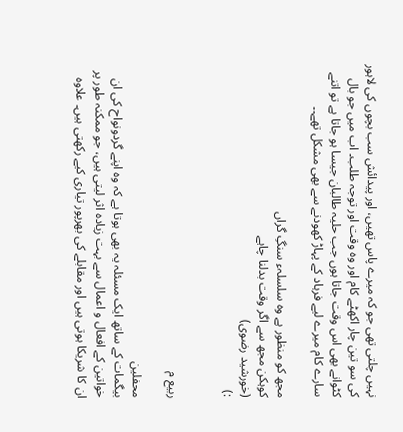نہیں چلتی تھی جو کہ میرے پاس تھیں، اور پیدائش سب بچوں کی لاہور کی سو تین چار اکھٹے کام اور وہ وقت اور توجہ طلب۔ اب میں جو بال کٹوانے بھی اس وقت جاتا ہوں جب حلیہ طالبان جیسا ہو جاتا ہے تو اتنے سارے کام میرے لیے فرہاد کے پہاڑ کھودنے سے بھی مشکل تھے۔۔

مجھ کو منظور ہے وہ سلسلہء سنگِ گراں
کوہکن مجھ سے اگر وقت بدلنا چاہے
(خورشید رضوی)
:)


ربیع م

محفلین
بیگمات کے ساتھ ایک مسئلہ یہ بھی ہوتا ہے کہ وہ اپنے گردونواح کی ان خواتین کے افعال و اعمال سے بہت زیادہ اثر لیتی ہیں، جو ممکنہ طور پر ان کا شریکا ہوتی ہیں اور مقابلے کی بھرپور تیاری کیے رکھتی ہیں۔ علاوہ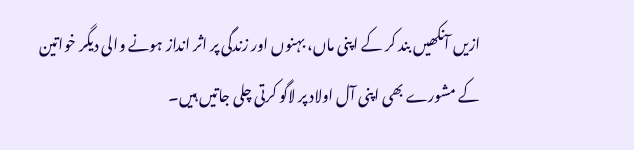ازیں آنکھیں بند کر کے اپنی ماں، بہنوں اور زندگی پر اثر انداز ہونے والی دیگر خواتین کے مشورے بھی اپنی آل اولاد پر لاگو کرتی چلی جاتیں ہیں۔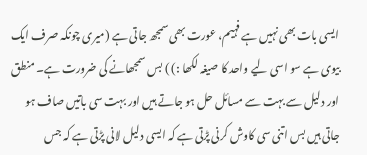ایسی بات بھی نہیں ہے فہیم، عورت بھی سمجھ جاتی ہے (میری چونکہ صرف ایک بیوی ہے سو اسی لیے واحد کا صیغہ لکھا :) ) بس سمجھانے کی ضرورت ہے۔ منطق اور دلیل سے بہت سے مسائل حل ہو جاتے ہیں اور بہت سی باتیں صاف ہو جاتی ہیں بس اتنی سی کاوش کرنی پڑتی ہے کہ ایسی دلیل لانی پڑتی ہے کہ جس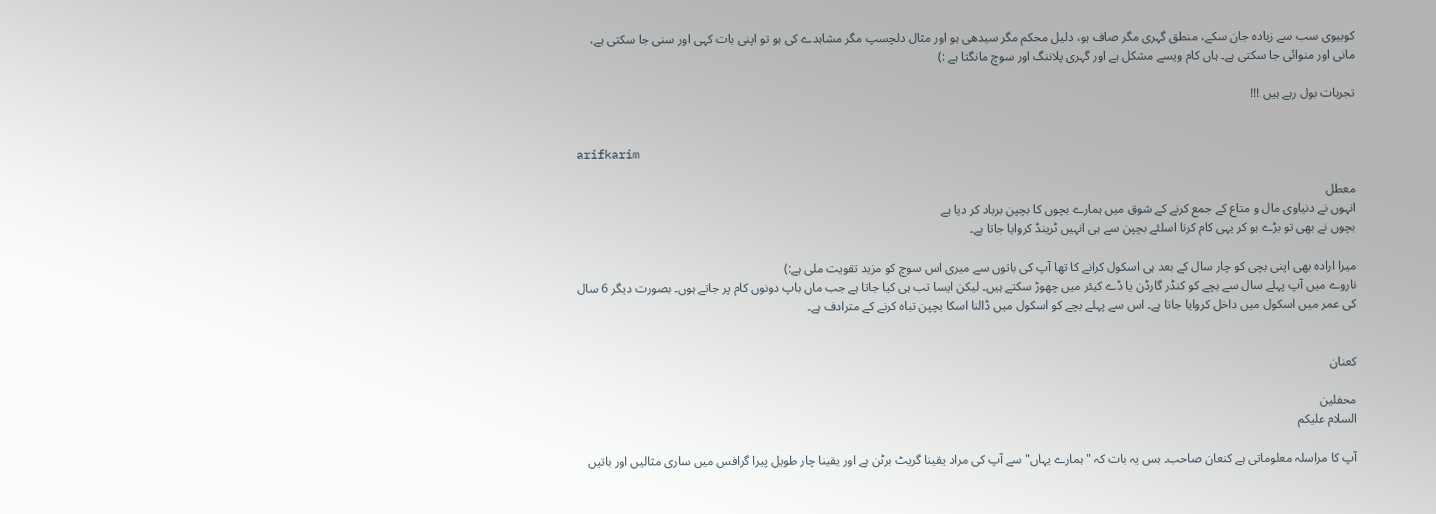کوبیوی سب سے زیادہ جان سکے، منطق گہری مگر صاف ہو، دلیل محکم مگر سیدھی ہو اور مثال دلچسپ مگر مشاہدے کی ہو تو اپنی بات کہی اور سنی جا سکتی ہے، مانی اور منوائی جا سکتی ہے۔ ہاں کام ویسے مشکل ہے اور گہری پلاننگ اور سوچ مانگتا ہے :)

تجربات بول رہے ہیں !!!


arifkarim

معطل
انہوں نے دنیاوی مال و متاع کے جمع کرنے کے شوق میں ہمارے بچوں کا بچپن برباد کر دیا ہے
بچوں نے بھی تو بڑے ہو کر یہی کام کرنا اسلئے بچپن سے ہی انہیں ٹرینڈ کروایا جاتا ہے۔

میرا ارادہ بھی اپنی بچی کو چار سال کے بعد ہی اسکول کرانے کا تھا آپ کی باتوں سے میری اس سوچ کو مزید تقویت ملی ہے:)
ناروے میں آپ پہلے سال سے بچے کو کنڈر گارڈن یا ڈے کیئر میں چھوڑ سکتے ہیں۔ لیکن ایسا تب ہی کیا جاتا ہے جب ماں باپ دونوں کام پر جاتے ہوں۔ بصورت دیگر 6 سال کی عمر میں اسکول میں داخل کروایا جاتا ہے۔ اس سے پہلے بچے کو اسکول میں ڈالنا اسکا بچپن تباہ کرنے کے مترادف ہے۔


کعنان

محفلین
السلام علیکم

آپ کا مراسلہ معلوماتی ہے کنعان صاحب۔ بس یہ بات کہ "ہمارے یہاں" سے آپ کی مراد یقینا گریٹ برٹن ہے اور یقینا چار طویل پیرا گرافس میں ساری مثالیں اور باتیں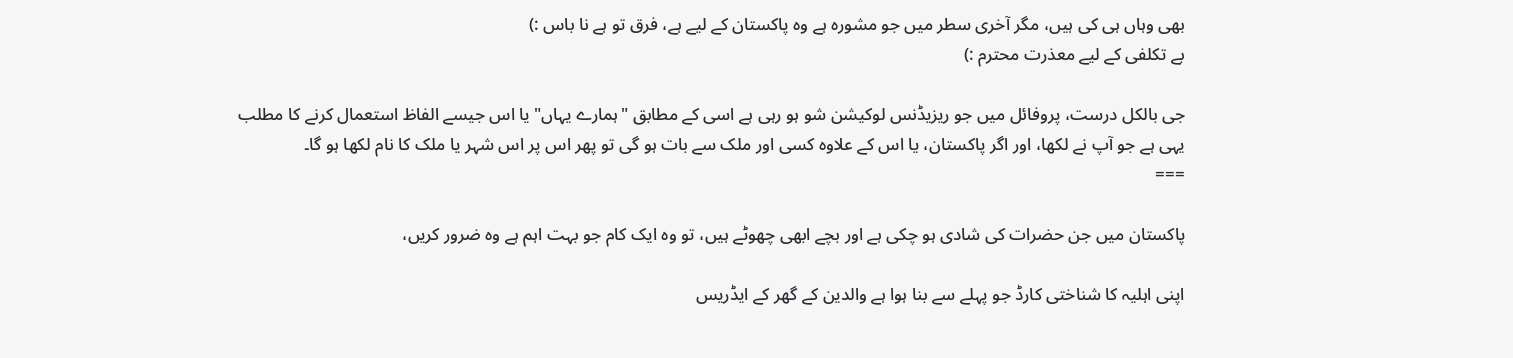بھی وہاں ہی کی ہیں، مگر آخری سطر میں جو مشورہ ہے وہ پاکستان کے لیے ہے، فرق تو ہے نا باس :)
بے تکلفی کے لیے معذرت محترم :)

جی بالکل درست، پروفائل میں جو ریزیڈنس لوکیشن شو ہو رہی ہے اسی کے مطابق "ہمارے یہاں" یا اس جیسے الفاظ استعمال کرنے کا مطلب یہی ہے جو آپ نے لکھا، اور اگر پاکستان، یا اس کے علاوہ کسی اور ملک سے بات ہو گی تو پھر اس پر اس شہر یا ملک کا نام لکھا ہو گا۔
===

پاکستان میں جن حضرات کی شادی ہو چکی ہے اور بچے ابھی چھوٹے ہیں، تو وہ ایک کام جو بہت اہم ہے وہ ضرور کریں،

اپنی اہلیہ کا شناختی کارڈ جو پہلے سے بنا ہوا ہے والدین کے گھر کے ایڈریس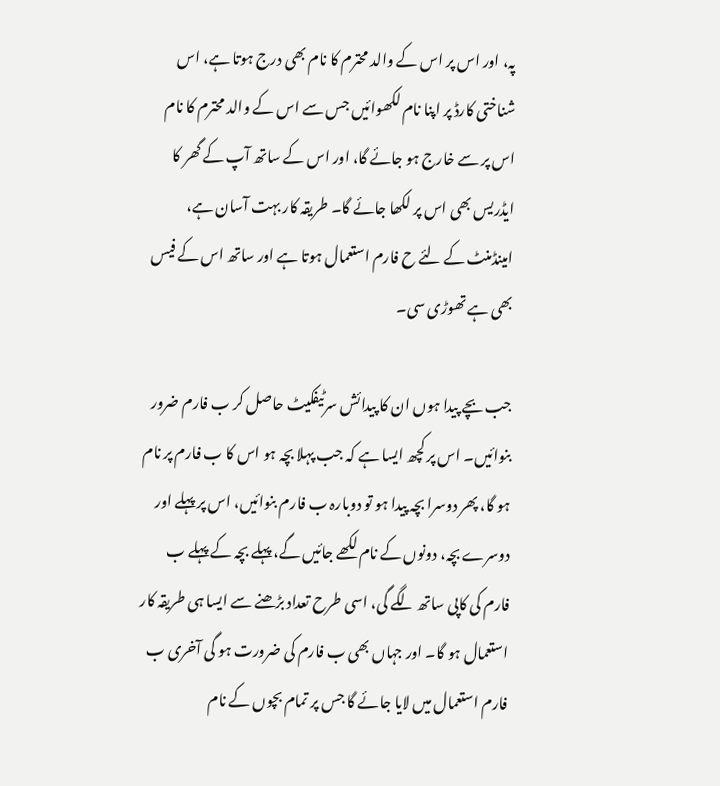پہ، اور اس پر اس کے والد محترم کا نام بھی درج ہوتا ہے، اس شناختی کارڈ پر اپنا نام لکھوائیں جس سے اس کے والد محترم کا نام اس پر سے خارج ہو جائے گا، اور اس کے ساتھ آپ کے گھر کا ایڈریس بھی اس پر لکھا جائے گا۔ طریقہ کار بہت آسان ہے، امینڈمنٹ کے لئے ح فارم استعمال ہوتا ہے اور ساتھ اس کے فیس بھی ہے تھوڑی سی۔

جب بچے پیدا ہوں ان کا پیدائش سرٹیفکیٹ حاصل کر ب فارم ضرور بنوائیں۔ اس پر کچھ ایسا ہے کہ جب پہلا بچہ ہو اس کا ب فارم پر نام ہو گا، پھر دوسرا بچہ پیدا ہو تو دوبارہ ب فارم بنوائیں، اس پر پہلے اور دوسرے بچہ، دونوں کے نام لکھے جائیں گے، پہلے بچہ کے پہلے ب فارم کی کاپی ساتھ لگے گی، اسی طرح تعداد بڑھنے سے ایسا ہی طریقہ کار استعمال ہو گا۔ اور جہاں بھی ب فارم کی ضرورت ہو گی آخری ب فارم استعمال میں لایا جائے گا جس پر تمام بچوں کے نام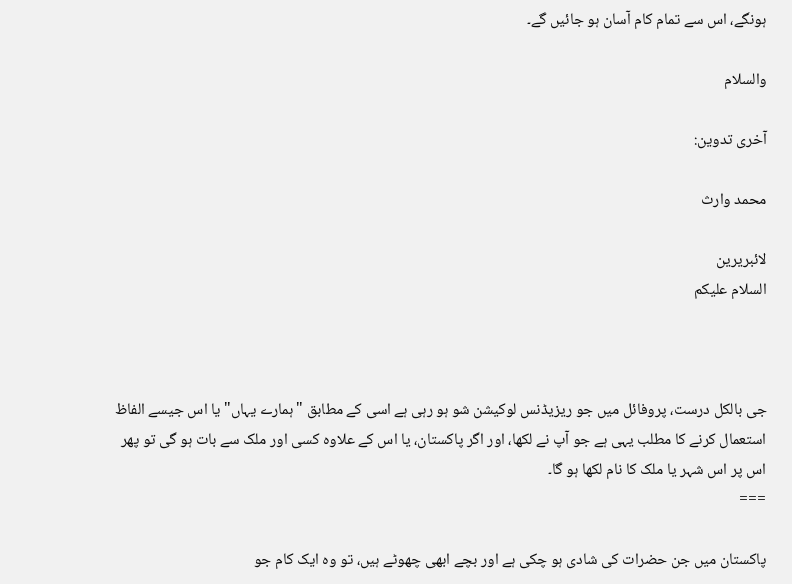ہونگے، اس سے تمام کام آسان ہو جائیں گے۔

والسلام

آخری تدوین:

محمد وارث

لائبریرین
السلام علیکم



جی بالکل درست، پروفائل میں جو ریزیڈنس لوکیشن شو ہو رہی ہے اسی کے مطابق "ہمارے یہاں" یا اس جیسے الفاظ استعمال کرنے کا مطلب یہی ہے جو آپ نے لکھا، اور اگر پاکستان، یا اس کے علاوہ کسی اور ملک سے بات ہو گی تو پھر اس پر اس شہر یا ملک کا نام لکھا ہو گا۔
===

پاکستان میں جن حضرات کی شادی ہو چکی ہے اور بچے ابھی چھوٹے ہیں، تو وہ ایک کام جو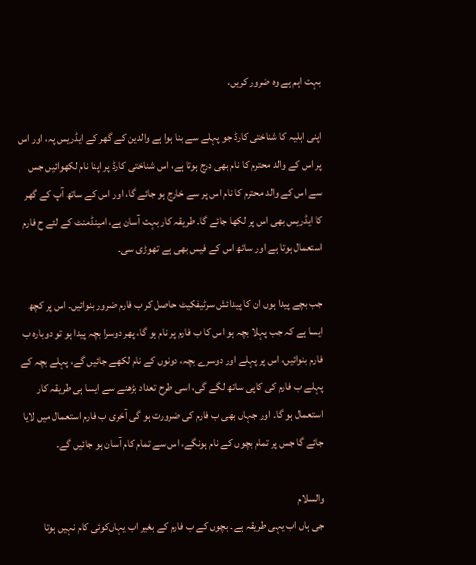بہت اہم ہے وہ ضرور کریں،

اپنی اہلیہ کا شناختی کارڈ جو پہلے سے بنا ہوا ہے والدین کے گھر کے ایڈریس پہ، اور اس پر اس کے والد محترم کا نام بھی درج ہوتا ہے، اس شناختی کارڈ پر اپنا نام لکھوائیں جس سے اس کے والد محترم کا نام اس پر سے خارج ہو جائے گا، اور اس کے ساتھ آپ کے گھر کا ایڈریس بھی اس پر لکھا جائے گا۔ طریقہ کار بہت آسان ہے، امینڈمنٹ کے لئے ح فارم استعمال ہوتا ہے اور ساتھ اس کے فیس بھی ہے تھوڑی سی۔

جب بچے پیدا ہوں ان کا پیدائش سرٹیفکیٹ حاصل کر ب فارم ضرور بنوائیں۔ اس پر کچھ ایسا ہے کہ جب پہلا بچہ ہو اس کا ب فارم پر نام ہو گا، پھر دوسرا بچہ پیدا ہو تو دوبارہ ب فارم بنوائیں، اس پر پہلے اور دوسرے بچہ، دونوں کے نام لکھے جائیں گے، پہلے بچہ کے پہلے ب فارم کی کاپی ساتھ لگے گی، اسی طرح تعداد بڑھنے سے ایسا ہی طریقہ کار استعمال ہو گا۔ اور جہاں بھی ب فارم کی ضرورت ہو گی آخری ب فارم استعمال میں لایا جائے گا جس پر تمام بچوں کے نام ہونگے، اس سے تمام کام آسان ہو جائیں گے۔

والسلام
جی ہاں اب یہی طریقہ ہے۔ بچوں کے ب فارم کے بغیر اب یہاں‌کوئی کام نہیں ہوتا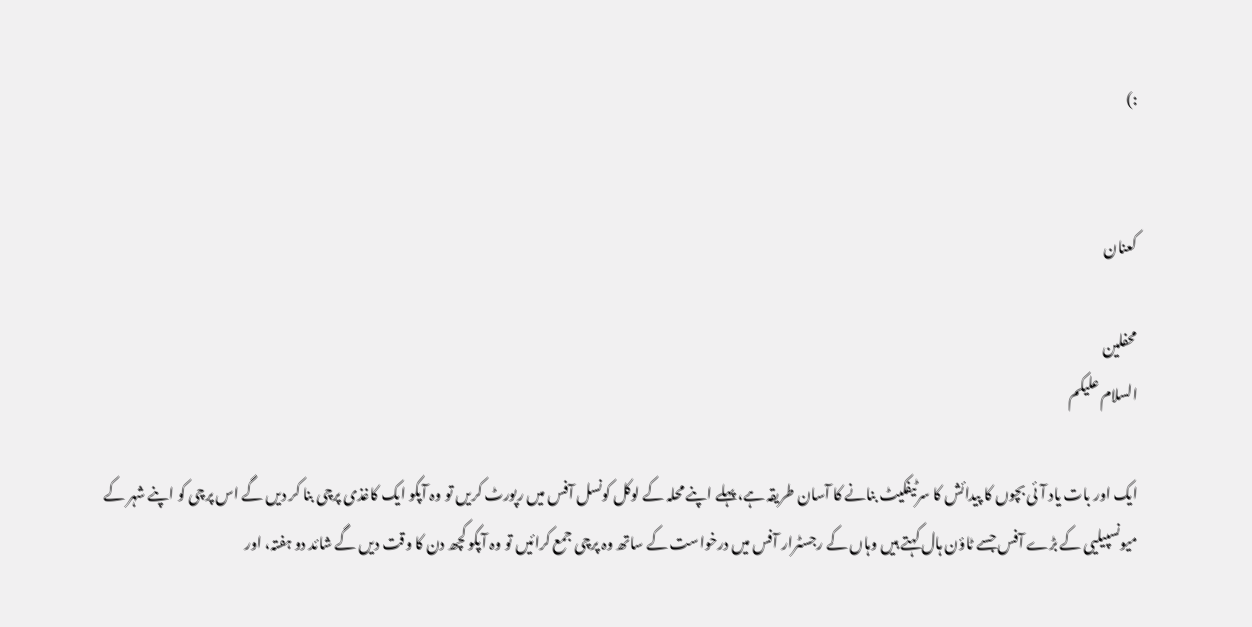:)


کعنان

محفلین
السلام علیکم

ایک اور بات یاد آئی بچوں کا پیدائش کا سرٹیفکیٹ بنانے کا آسان طریقہ ہے، پہلے اپنے محلہ کے لوکل کونسل آفس میں رپورٹ کریں تو وہ آپکو ایک کاغذی پرچی بنا کر دیں گے اس پرچی کو اپنے شہر کے میونسپیلیی کے بڑے آفس جسے ٹاؤن ہال کہتے ہیں وہاں کے رجسٹرار آفس میں درخواست کے ساتھ وہ پرچی جمع کرائیں تو وہ آپکو کچھ دن کا وقت دیں گے شائد دو ہفتہ، اور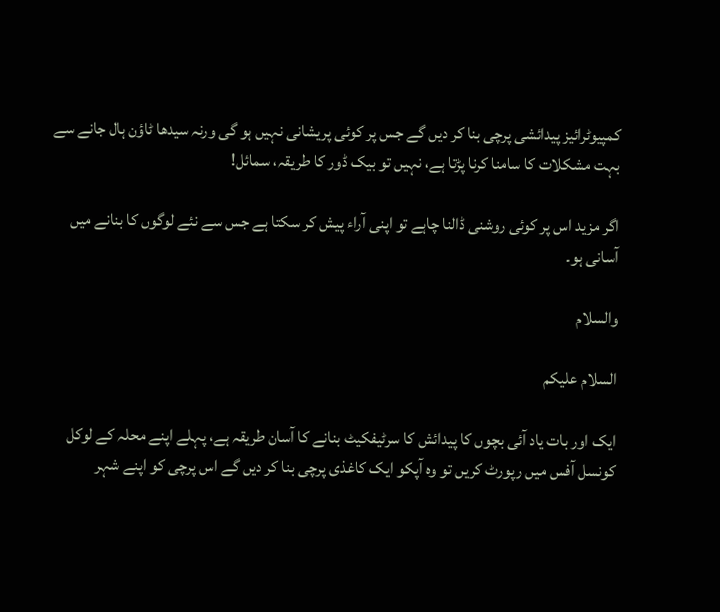کمپیوٹرائیز پیدائشی پرچی بنا کر دیں گے جس پر کوئی پریشانی نہیں ہو گی ورنہ سیدھا ٹاؤن ہال جانے سے بہت مشکلات کا سامنا کرنا پڑتا ہے، نہیں تو بیک ڈور کا طریقہ، سمائل!

اگر مزید اس پر کوئی روشنی ڈالنا چاہے تو اپنی آراء پیش کر سکتا ہے جس سے نئے لوگوں کا بنانے میں آسانی ہو۔

والسلام

السلام علیکم

ایک اور بات یاد آئی بچوں کا پیدائش کا سرٹیفکیٹ بنانے کا آسان طریقہ ہے، پہلے اپنے محلہ کے لوکل کونسل آفس میں رپورٹ کریں تو وہ آپکو ایک کاغذی پرچی بنا کر دیں گے اس پرچی کو اپنے شہر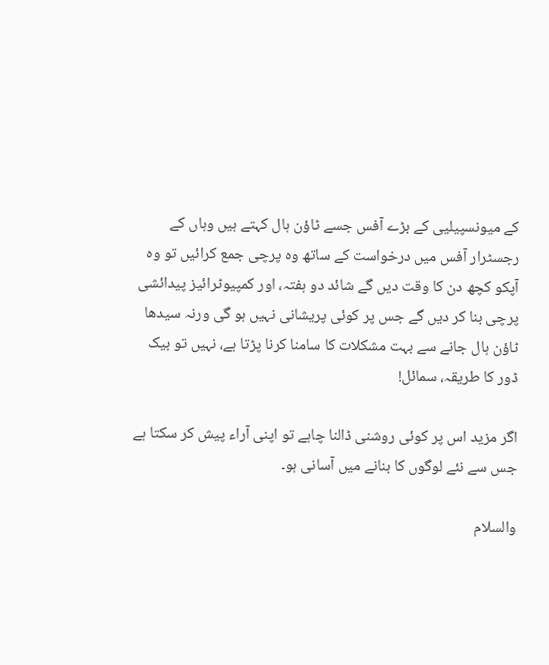کے میونسپیلیی کے بڑے آفس جسے ٹاؤن ہال کہتے ہیں وہاں کے رجسٹرار آفس میں درخواست کے ساتھ وہ پرچی جمع کرائیں تو وہ آپکو کچھ دن کا وقت دیں گے شائد دو ہفتہ، اور کمپیوٹرائیز پیدائشی پرچی بنا کر دیں گے جس پر کوئی پریشانی نہیں ہو گی ورنہ سیدھا ٹاؤن ہال جانے سے بہت مشکلات کا سامنا کرنا پڑتا ہے، نہیں تو بیک ڈور کا طریقہ، سمائل!

اگر مزید اس پر کوئی روشنی ڈالنا چاہے تو اپنی آراء پیش کر سکتا ہے جس سے نئے لوگوں کا بنانے میں آسانی ہو۔

والسلام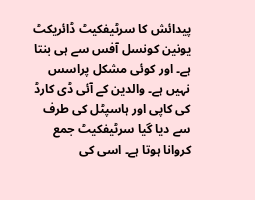پیدائش کا سرٹیفکیٹ ڈائریکٹ یونین کونسل آفس سے ہی بنتا ہے۔ اور کوئی مشکل پراسس نہیں ہے۔ والدین کے آئی ڈی کارڈ کی کاپی اور ہاسپٹل کی طرف سے دیا گیا سرٹیفکیٹ جمع کروانا ہوتا ہے۔ اسی کی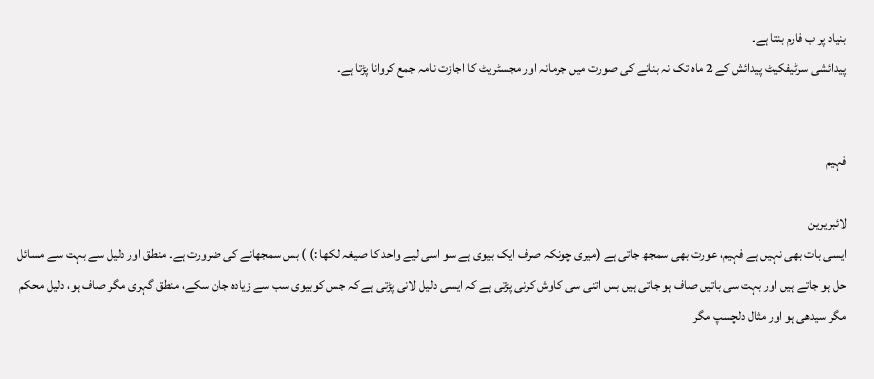بنیاد پر ب فارم بنتا ہے۔
پیدائشی سرٹیفکیٹ پیدائش کے 2 ماہ تک نہ بنانے کی صورت میں جرمانہ اور مجسٹریٹ کا اجازت نامہ جمع کروانا پڑتا ہے۔


فہیم

لائبریرین
ایسی بات بھی نہیں ہے فہیم، عورت بھی سمجھ جاتی ہے (میری چونکہ صرف ایک بیوی ہے سو اسی لیے واحد کا صیغہ لکھا :) ) بس سمجھانے کی ضرورت ہے۔ منطق اور دلیل سے بہت سے مسائل حل ہو جاتے ہیں اور بہت سی باتیں صاف ہو جاتی ہیں بس اتنی سی کاوش کرنی پڑتی ہے کہ ایسی دلیل لانی پڑتی ہے کہ جس کوبیوی سب سے زیادہ جان سکے، منطق گہری مگر صاف ہو، دلیل محکم مگر سیدھی ہو اور مثال دلچسپ مگر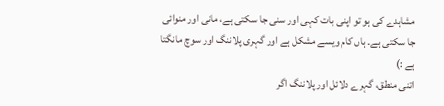مشاہدے کی ہو تو اپنی بات کہی اور سنی جا سکتی ہے، مانی اور منوائی جا سکتی ہے۔ ہاں کام ویسے مشکل ہے اور گہری پلاننگ اور سوچ مانگتا ہے :)
اتنی منطق، گہرے دلائل اور پلاننگ اگر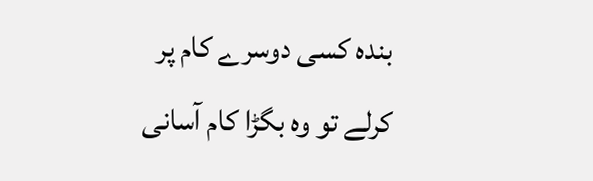بندہ کسی دوسرے کام پر کرلے تو وہ بگڑا کام آسانی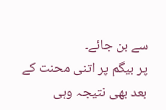سے بن جائے۔
پر بیگم پر اتنی محنت کے بعد بھی نتیجہ وہی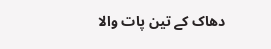دھاک کے تین پات والا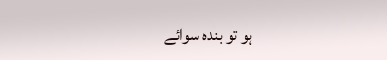ہو تو بندہ سوائے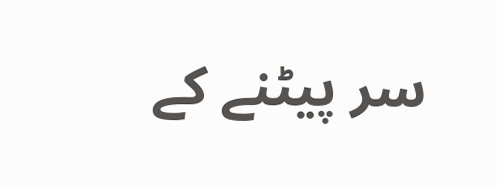سر پیٹنے کے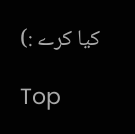کیا کرے :)

Top